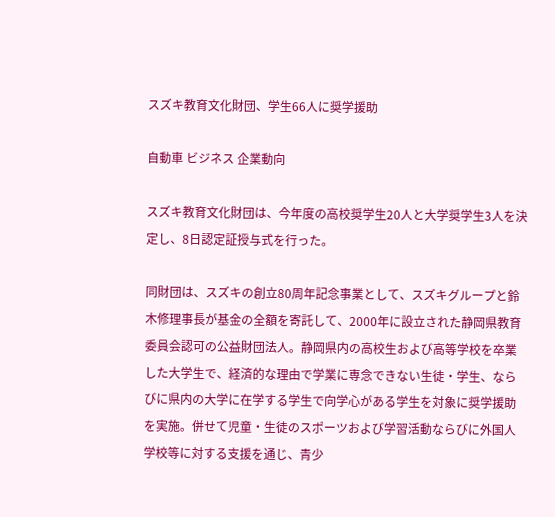スズキ教育文化財団、学生66人に奨学援助

自動車 ビジネス 企業動向

スズキ教育文化財団は、今年度の高校奨学生20人と大学奨学生3人を決定し、8日認定証授与式を行った。

同財団は、スズキの創立80周年記念事業として、スズキグループと鈴木修理事長が基金の全額を寄託して、2000年に設立された静岡県教育委員会認可の公益財団法人。静岡県内の高校生および高等学校を卒業した大学生で、経済的な理由で学業に専念できない生徒・学生、ならびに県内の大学に在学する学生で向学心がある学生を対象に奨学援助を実施。併せて児童・生徒のスポーツおよび学習活動ならびに外国人学校等に対する支援を通じ、青少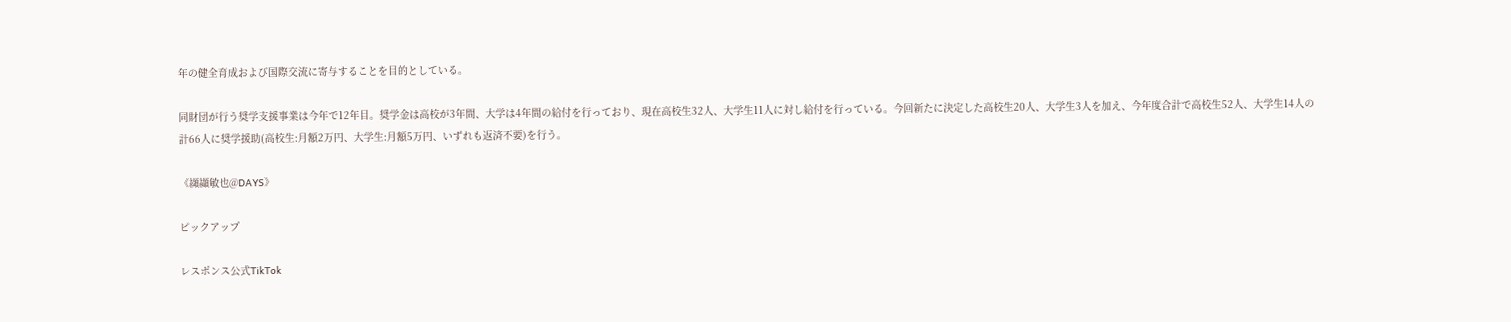年の健全育成および国際交流に寄与することを目的としている。

同財団が行う奨学支援事業は今年で12年目。奨学金は高校が3年間、大学は4年間の給付を行っており、現在高校生32人、大学生11人に対し給付を行っている。今回新たに決定した高校生20人、大学生3人を加え、今年度合計で高校生52人、大学生14人の計66人に奨学援助(高校生:月額2万円、大学生:月額5万円、いずれも返済不要)を行う。

《纐纈敏也@DAYS》

ピックアップ

レスポンス公式TikTok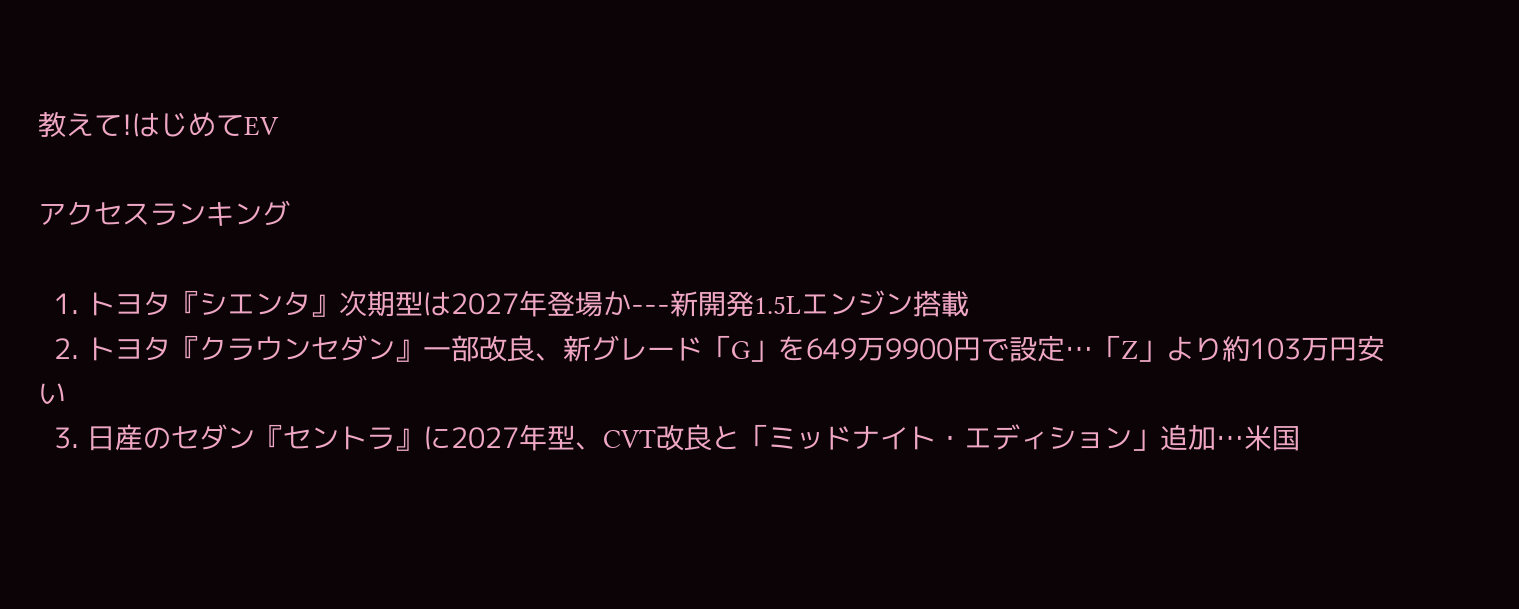教えて!はじめてEV

アクセスランキング

  1. トヨタ『シエンタ』次期型は2027年登場か---新開発1.5Lエンジン搭載
  2. トヨタ『クラウンセダン』一部改良、新グレード「G」を649万9900円で設定…「Z」より約103万円安い
  3. 日産のセダン『セントラ』に2027年型、CVT改良と「ミッドナイト・エディション」追加…米国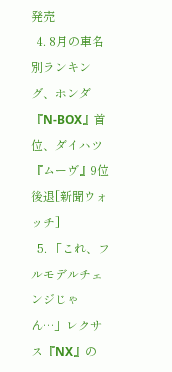発売
  4. 8月の車名別ランキング、ホンダ『N-BOX』首位、ダイハツ『ムーヴ』9位後退[新聞ウォッチ]
  5. 「これ、フルモデルチェンジじゃん…」レクサス『NX』の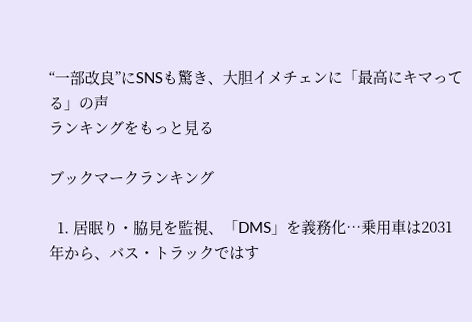“一部改良”にSNSも驚き、大胆イメチェンに「最高にキマってる」の声
ランキングをもっと見る

ブックマークランキング

  1. 居眠り・脇見を監視、「DMS」を義務化…乗用車は2031年から、バス・トラックではす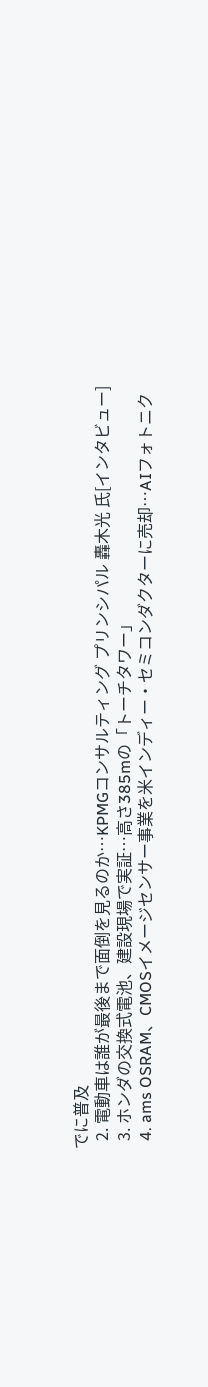でに普及
  2. 電動車は誰が最後まで面倒を見るのか…KPMGコンサルティング プリンシパル 轟木光 氏[インタビュー]
  3. ホンダの交換式電池、建設現場で実証…高さ385mの「トーチタワー」
  4. ams OSRAM、CMOSイメージセンサー事業を米インディー・セミコンダクターに売却…AIフォトニク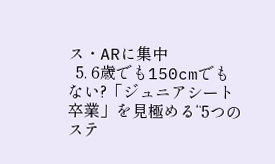ス・ARに集中
  5. 6歳でも150cmでもない?「ジュニアシート卒業」を見極める“5つのステ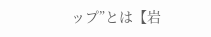ップ”とは【岩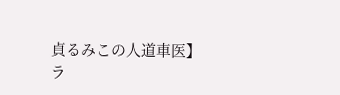貞るみこの人道車医】
ラ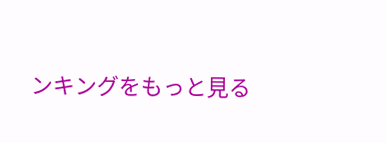ンキングをもっと見る